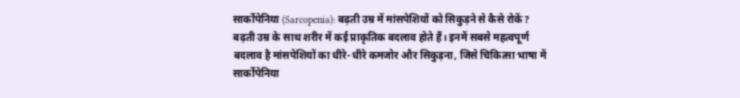सार्कोपेनिया (Sarcopenia): बढ़ती उम्र में मांसपेशियों को सिकुड़ने से कैसे रोकें?
बढ़ती उम्र के साथ शरीर में कई प्राकृतिक बदलाव होते हैं। इनमें सबसे महत्वपूर्ण बदलाव है मांसपेशियों का धीरे-धीरे कमजोर और सिकुड़ना, जिसे चिकित्सा भाषा में सार्कोपेनिया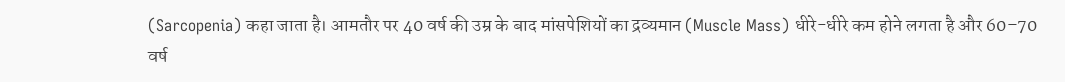(Sarcopenia) कहा जाता है। आमतौर पर 40 वर्ष की उम्र के बाद मांसपेशियों का द्रव्यमान (Muscle Mass) धीरे-धीरे कम होने लगता है और 60–70 वर्ष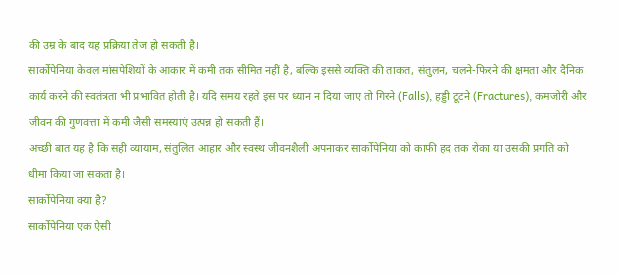की उम्र के बाद यह प्रक्रिया तेज हो सकती है।
सार्कोपेनिया केवल मांसपेशियों के आकार में कमी तक सीमित नहीं है, बल्कि इससे व्यक्ति की ताकत, संतुलन, चलने-फिरने की क्षमता और दैनिक कार्य करने की स्वतंत्रता भी प्रभावित होती है। यदि समय रहते इस पर ध्यान न दिया जाए तो गिरने (Falls), हड्डी टूटने (Fractures), कमजोरी और जीवन की गुणवत्ता में कमी जैसी समस्याएं उत्पन्न हो सकती हैं।
अच्छी बात यह है कि सही व्यायाम, संतुलित आहार और स्वस्थ जीवनशैली अपनाकर सार्कोपेनिया को काफी हद तक रोका या उसकी प्रगति को धीमा किया जा सकता है।
सार्कोपेनिया क्या है?
सार्कोपेनिया एक ऐसी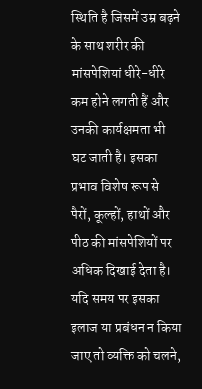स्थिति है जिसमें उम्र बढ़ने के साथ शरीर की मांसपेशियां धीरे-धीरे कम होने लगती हैं और उनकी कार्यक्षमता भी घट जाती है। इसका प्रभाव विशेष रूप से पैरों, कूल्हों, हाथों और पीठ की मांसपेशियों पर अधिक दिखाई देता है।
यदि समय पर इसका इलाज या प्रबंधन न किया जाए तो व्यक्ति को चलने,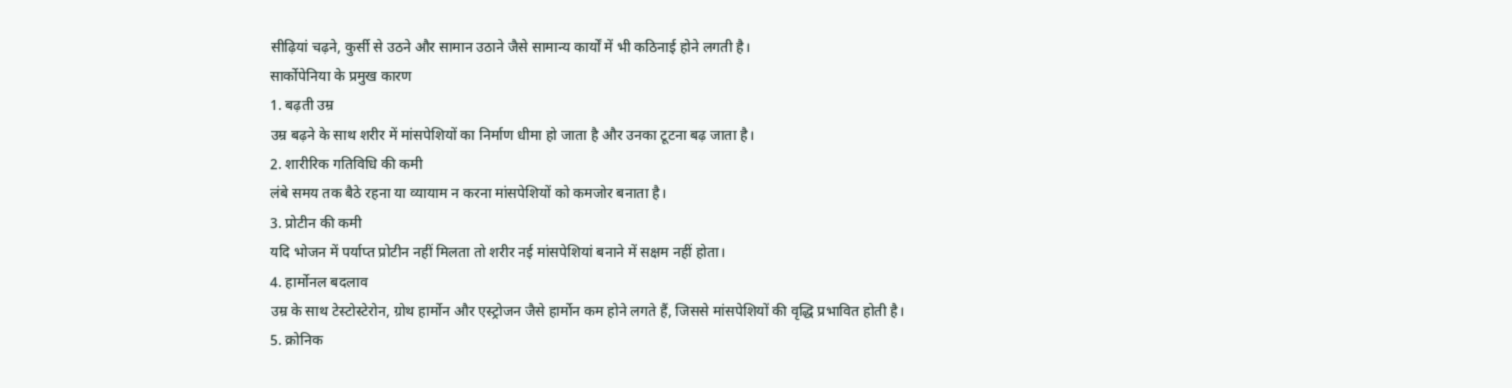सीढ़ियां चढ़ने, कुर्सी से उठने और सामान उठाने जैसे सामान्य कार्यों में भी कठिनाई होने लगती है।
सार्कोपेनिया के प्रमुख कारण
1. बढ़ती उम्र
उम्र बढ़ने के साथ शरीर में मांसपेशियों का निर्माण धीमा हो जाता है और उनका टूटना बढ़ जाता है।
2. शारीरिक गतिविधि की कमी
लंबे समय तक बैठे रहना या व्यायाम न करना मांसपेशियों को कमजोर बनाता है।
3. प्रोटीन की कमी
यदि भोजन में पर्याप्त प्रोटीन नहीं मिलता तो शरीर नई मांसपेशियां बनाने में सक्षम नहीं होता।
4. हार्मोनल बदलाव
उम्र के साथ टेस्टोस्टेरोन, ग्रोथ हार्मोन और एस्ट्रोजन जैसे हार्मोन कम होने लगते हैं, जिससे मांसपेशियों की वृद्धि प्रभावित होती है।
5. क्रोनिक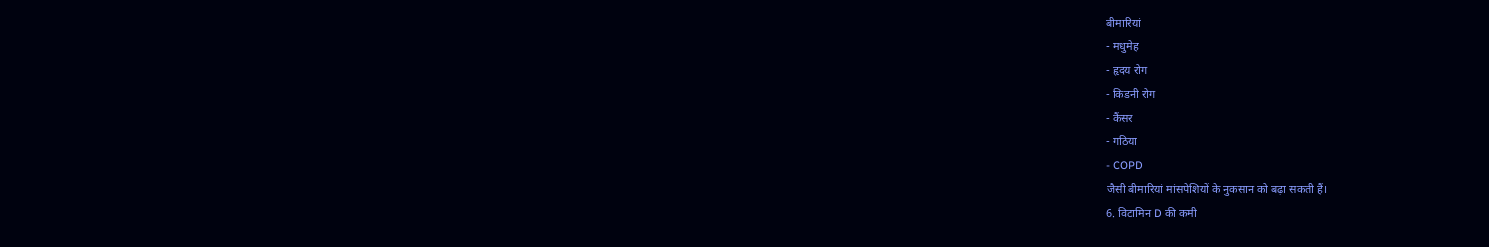बीमारियां
- मधुमेह
- हृदय रोग
- किडनी रोग
- कैंसर
- गठिया
- COPD
जैसी बीमारियां मांसपेशियों के नुकसान को बढ़ा सकती हैं।
6. विटामिन D की कमी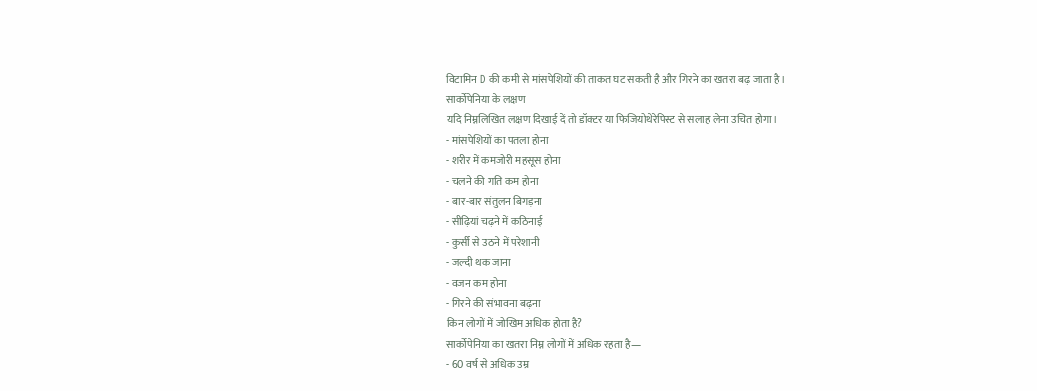विटामिन D की कमी से मांसपेशियों की ताकत घट सकती है और गिरने का खतरा बढ़ जाता है।
सार्कोपेनिया के लक्षण
यदि निम्नलिखित लक्षण दिखाई दें तो डॉक्टर या फिजियोथेरेपिस्ट से सलाह लेना उचित होगा।
- मांसपेशियों का पतला होना
- शरीर में कमजोरी महसूस होना
- चलने की गति कम होना
- बार-बार संतुलन बिगड़ना
- सीढ़ियां चढ़ने में कठिनाई
- कुर्सी से उठने में परेशानी
- जल्दी थक जाना
- वजन कम होना
- गिरने की संभावना बढ़ना
किन लोगों में जोखिम अधिक होता है?
सार्कोपेनिया का खतरा निम्न लोगों में अधिक रहता है—
- 60 वर्ष से अधिक उम्र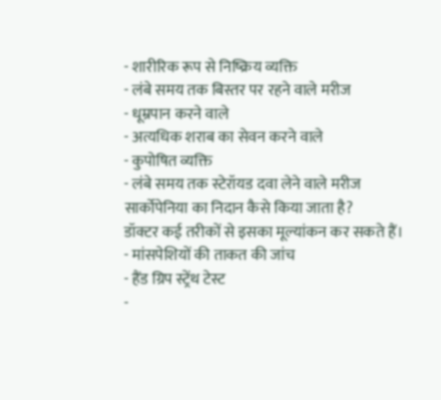- शारीरिक रूप से निष्क्रिय व्यक्ति
- लंबे समय तक बिस्तर पर रहने वाले मरीज
- धूम्रपान करने वाले
- अत्यधिक शराब का सेवन करने वाले
- कुपोषित व्यक्ति
- लंबे समय तक स्टेरॉयड दवा लेने वाले मरीज
सार्कोपेनिया का निदान कैसे किया जाता है?
डॉक्टर कई तरीकों से इसका मूल्यांकन कर सकते हैं।
- मांसपेशियों की ताकत की जांच
- हैंड ग्रिप स्ट्रेंथ टेस्ट
-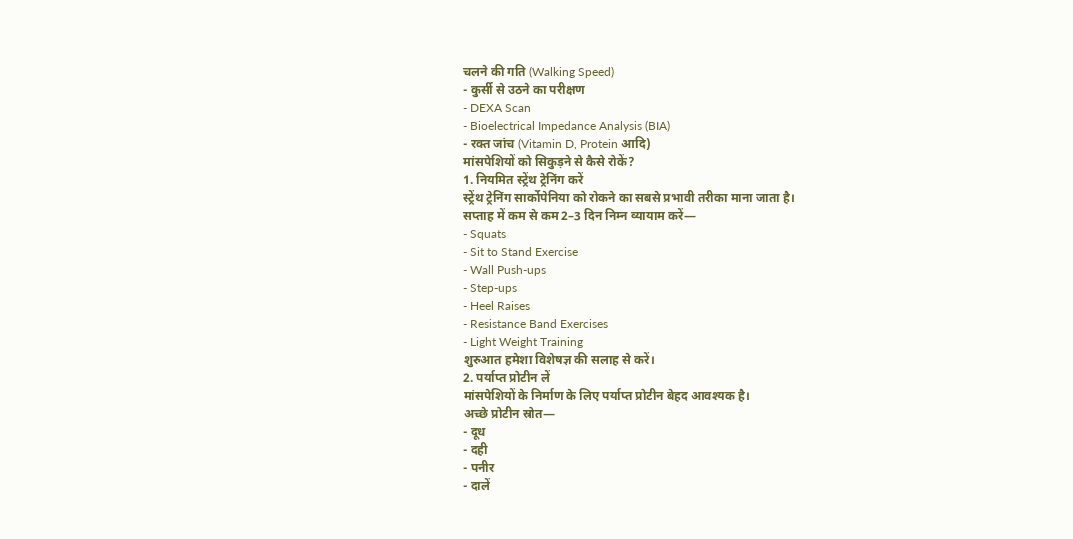चलने की गति (Walking Speed)
- कुर्सी से उठने का परीक्षण
- DEXA Scan
- Bioelectrical Impedance Analysis (BIA)
- रक्त जांच (Vitamin D, Protein आदि)
मांसपेशियों को सिकुड़ने से कैसे रोकें?
1. नियमित स्ट्रेंथ ट्रेनिंग करें
स्ट्रेंथ ट्रेनिंग सार्कोपेनिया को रोकने का सबसे प्रभावी तरीका माना जाता है।
सप्ताह में कम से कम 2–3 दिन निम्न व्यायाम करें—
- Squats
- Sit to Stand Exercise
- Wall Push-ups
- Step-ups
- Heel Raises
- Resistance Band Exercises
- Light Weight Training
शुरुआत हमेशा विशेषज्ञ की सलाह से करें।
2. पर्याप्त प्रोटीन लें
मांसपेशियों के निर्माण के लिए पर्याप्त प्रोटीन बेहद आवश्यक है।
अच्छे प्रोटीन स्रोत—
- दूध
- दही
- पनीर
- दालें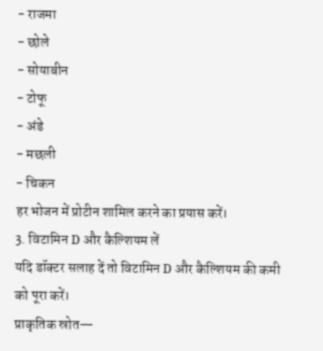- राजमा
- छोले
- सोयाबीन
- टोफू
- अंडे
- मछली
- चिकन
हर भोजन में प्रोटीन शामिल करने का प्रयास करें।
3. विटामिन D और कैल्शियम लें
यदि डॉक्टर सलाह दें तो विटामिन D और कैल्शियम की कमी को पूरा करें।
प्राकृतिक स्रोत—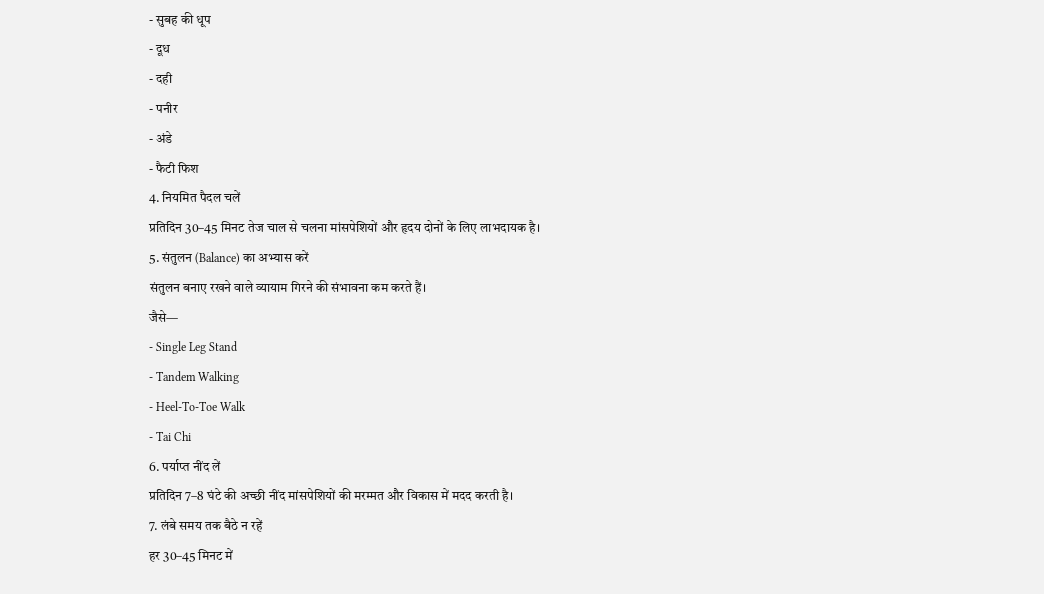- सुबह की धूप
- दूध
- दही
- पनीर
- अंडे
- फैटी फिश
4. नियमित पैदल चलें
प्रतिदिन 30–45 मिनट तेज चाल से चलना मांसपेशियों और हृदय दोनों के लिए लाभदायक है।
5. संतुलन (Balance) का अभ्यास करें
संतुलन बनाए रखने वाले व्यायाम गिरने की संभावना कम करते हैं।
जैसे—
- Single Leg Stand
- Tandem Walking
- Heel-To-Toe Walk
- Tai Chi
6. पर्याप्त नींद लें
प्रतिदिन 7–8 घंटे की अच्छी नींद मांसपेशियों की मरम्मत और विकास में मदद करती है।
7. लंबे समय तक बैठे न रहें
हर 30–45 मिनट में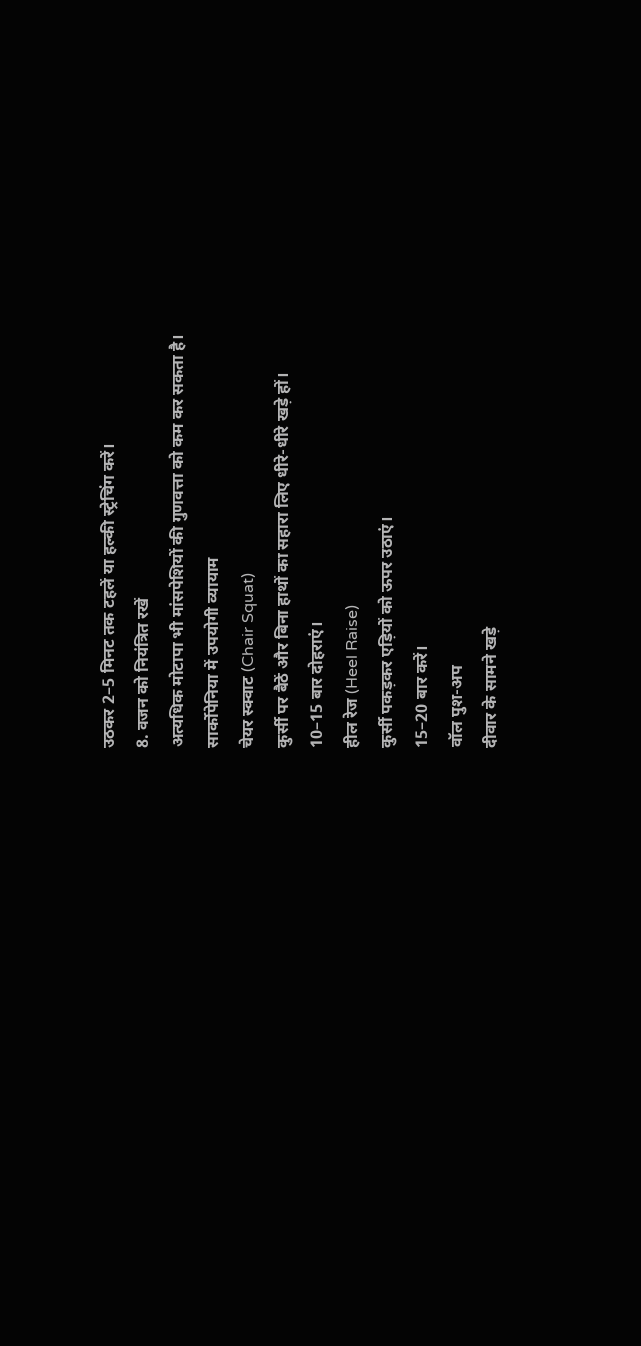उठकर 2–5 मिनट तक टहलें या हल्की स्ट्रेचिंग करें।
8. वजन को नियंत्रित रखें
अत्यधिक मोटापा भी मांसपेशियों की गुणवत्ता को कम कर सकता है।
सार्कोपेनिया में उपयोगी व्यायाम
चेयर स्क्वाट (Chair Squat)
कुर्सी पर बैठें और बिना हाथों का सहारा लिए धीरे-धीरे खड़े हों।
10–15 बार दोहराएं।
हील रेज (Heel Raise)
कुर्सी पकड़कर एड़ियों को ऊपर उठाएं।
15–20 बार करें।
वॉल पुश-अप
दीवार के सामने खड़े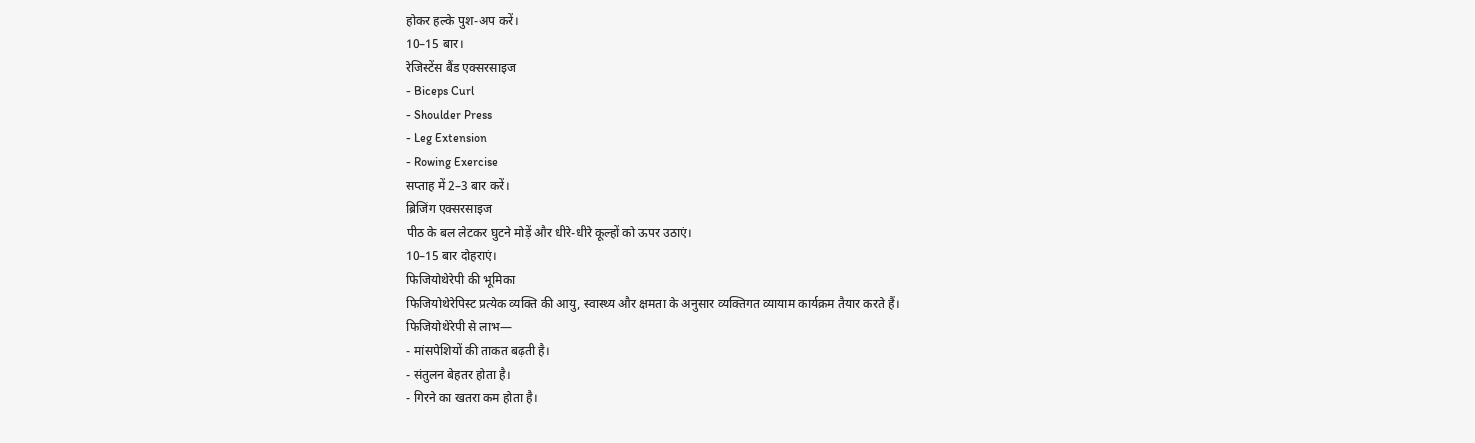होकर हल्के पुश-अप करें।
10–15 बार।
रेजिस्टेंस बैंड एक्सरसाइज
- Biceps Curl
- Shoulder Press
- Leg Extension
- Rowing Exercise
सप्ताह में 2–3 बार करें।
ब्रिजिंग एक्सरसाइज
पीठ के बल लेटकर घुटने मोड़ें और धीरे-धीरे कूल्हों को ऊपर उठाएं।
10–15 बार दोहराएं।
फिजियोथेरेपी की भूमिका
फिजियोथेरेपिस्ट प्रत्येक व्यक्ति की आयु, स्वास्थ्य और क्षमता के अनुसार व्यक्तिगत व्यायाम कार्यक्रम तैयार करते हैं।
फिजियोथेरेपी से लाभ—
- मांसपेशियों की ताकत बढ़ती है।
- संतुलन बेहतर होता है।
- गिरने का खतरा कम होता है।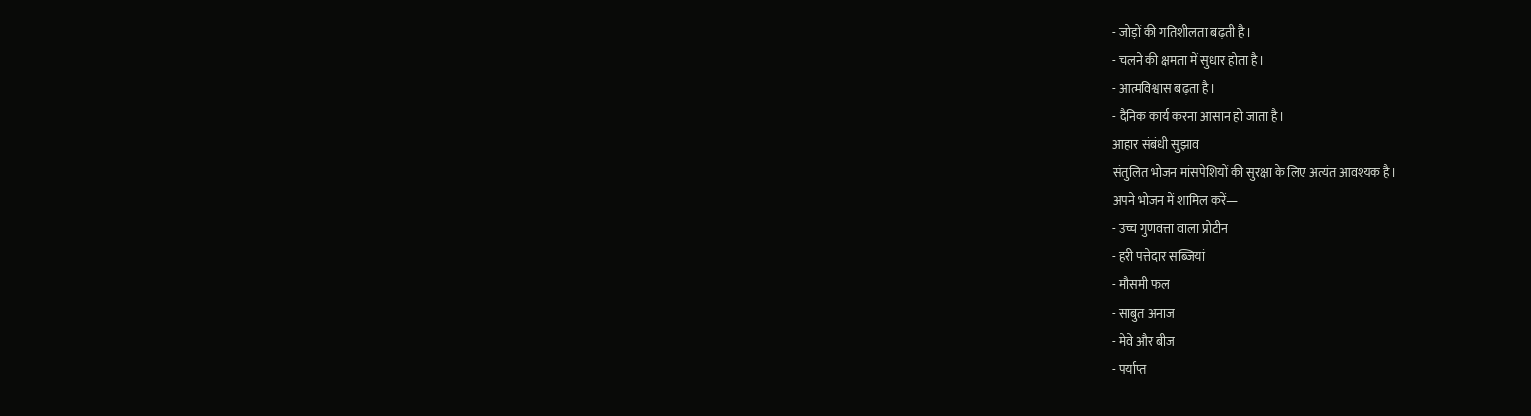- जोड़ों की गतिशीलता बढ़ती है।
- चलने की क्षमता में सुधार होता है।
- आत्मविश्वास बढ़ता है।
- दैनिक कार्य करना आसान हो जाता है।
आहार संबंधी सुझाव
संतुलित भोजन मांसपेशियों की सुरक्षा के लिए अत्यंत आवश्यक है।
अपने भोजन में शामिल करें—
- उच्च गुणवत्ता वाला प्रोटीन
- हरी पत्तेदार सब्जियां
- मौसमी फल
- साबुत अनाज
- मेवे और बीज
- पर्याप्त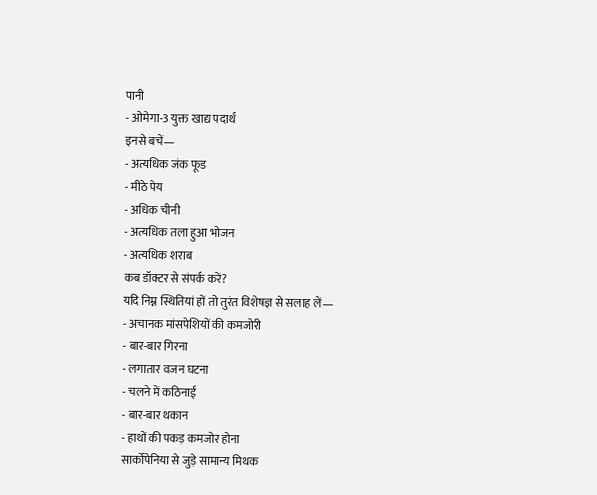पानी
- ओमेगा-3 युक्त खाद्य पदार्थ
इनसे बचें—
- अत्यधिक जंक फूड
- मीठे पेय
- अधिक चीनी
- अत्यधिक तला हुआ भोजन
- अत्यधिक शराब
कब डॉक्टर से संपर्क करें?
यदि निम्न स्थितियां हों तो तुरंत विशेषज्ञ से सलाह लें—
- अचानक मांसपेशियों की कमजोरी
- बार-बार गिरना
- लगातार वजन घटना
- चलने में कठिनाई
- बार-बार थकान
- हाथों की पकड़ कमजोर होना
सार्कोपेनिया से जुड़े सामान्य मिथक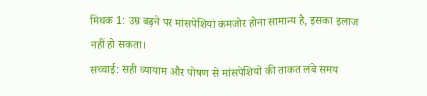मिथक 1: उम्र बढ़ने पर मांसपेशियां कमजोर होना सामान्य है, इसका इलाज नहीं हो सकता।
सच्चाई: सही व्यायाम और पोषण से मांसपेशियों की ताकत लंबे समय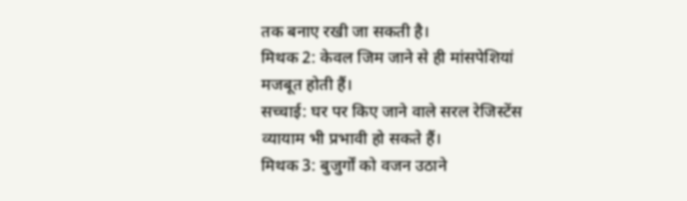तक बनाए रखी जा सकती है।
मिथक 2: केवल जिम जाने से ही मांसपेशियां मजबूत होती हैं।
सच्चाई: घर पर किए जाने वाले सरल रेजिस्टेंस व्यायाम भी प्रभावी हो सकते हैं।
मिथक 3: बुजुर्गों को वजन उठाने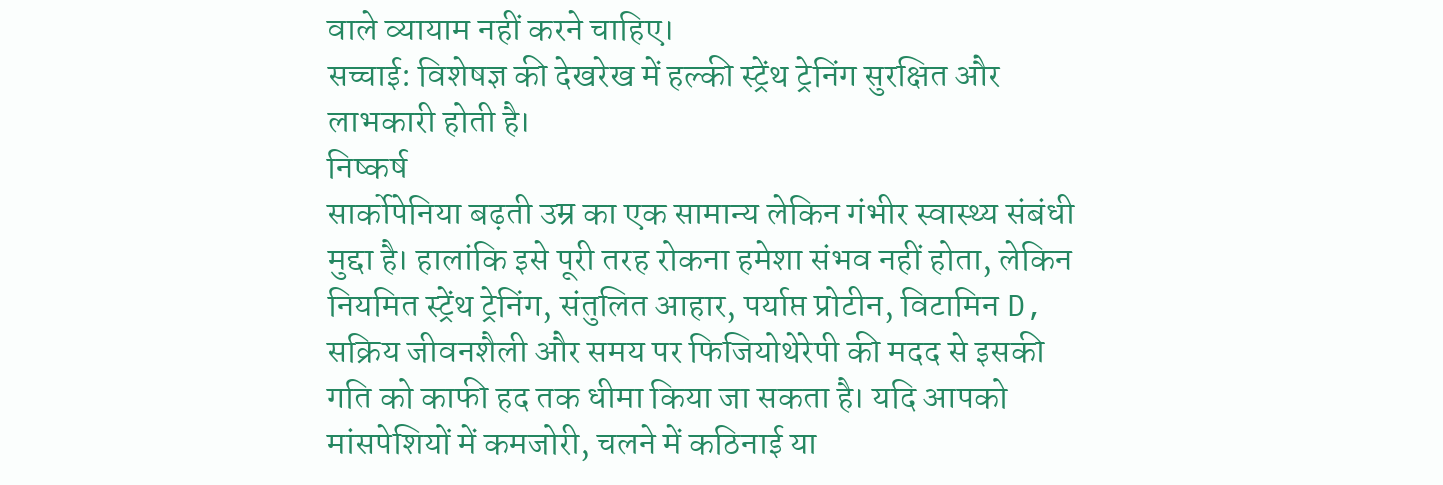वाले व्यायाम नहीं करने चाहिए।
सच्चाई: विशेषज्ञ की देखरेख में हल्की स्ट्रेंथ ट्रेनिंग सुरक्षित और लाभकारी होती है।
निष्कर्ष
सार्कोपेनिया बढ़ती उम्र का एक सामान्य लेकिन गंभीर स्वास्थ्य संबंधी मुद्दा है। हालांकि इसे पूरी तरह रोकना हमेशा संभव नहीं होता, लेकिन नियमित स्ट्रेंथ ट्रेनिंग, संतुलित आहार, पर्याप्त प्रोटीन, विटामिन D, सक्रिय जीवनशैली और समय पर फिजियोथेरेपी की मदद से इसकी गति को काफी हद तक धीमा किया जा सकता है। यदि आपको मांसपेशियों में कमजोरी, चलने में कठिनाई या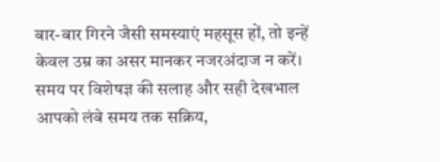बार-बार गिरने जैसी समस्याएं महसूस हों, तो इन्हें केवल उम्र का असर मानकर नजरअंदाज न करें। समय पर विशेषज्ञ की सलाह और सही देखभाल आपको लंबे समय तक सक्रिय,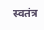स्वतंत्र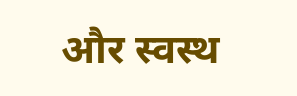और स्वस्थ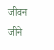जीवन जीने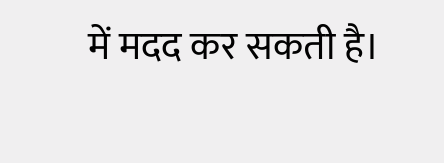में मदद कर सकती है।